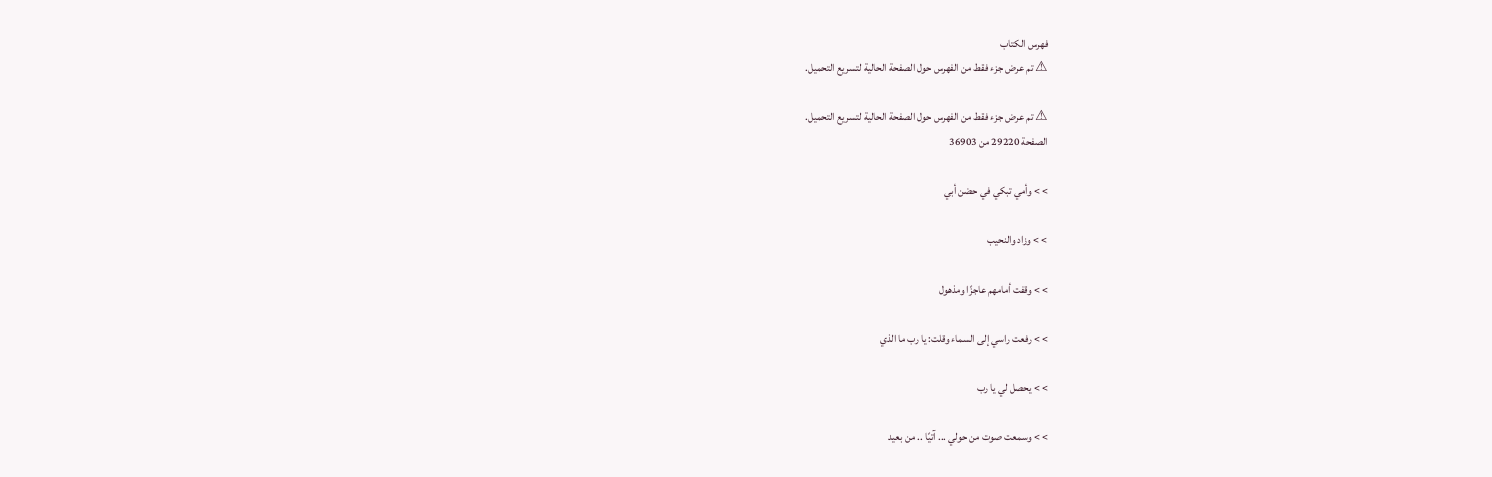فهرس الكتاب
⚠ تم عرض جزء فقط من الفهرس حول الصفحة الحالية لتسريع التحميل.

⚠ تم عرض جزء فقط من الفهرس حول الصفحة الحالية لتسريع التحميل.
الصفحة 29220 من 36903

> > وأمي تبكي في حضن أبي

> > وزاد والنحيب

> > وقفت أمامهم عاجزًا ومذهول

> > رفعت راسي إلى السماء وقلت: يا رب ما الذي

> > يحصل لي يا رب

> > وسمعت صوت من حولي ... آتيًا .. من بعيد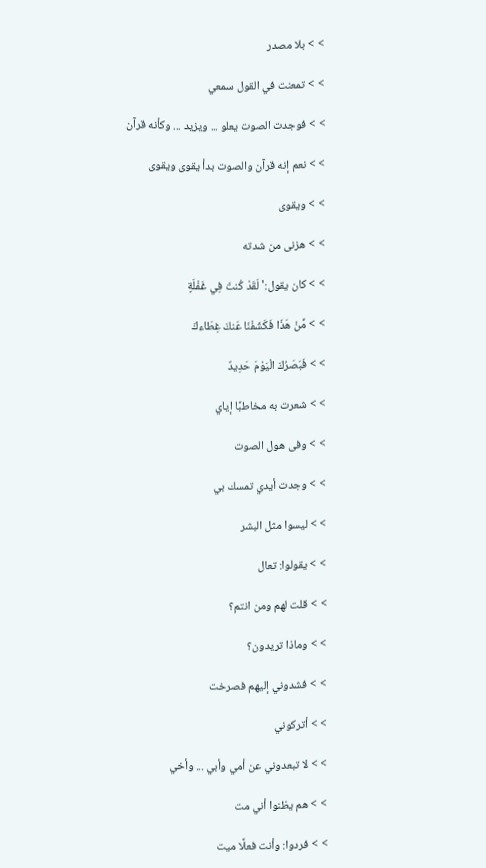> > بلا مصدر

> > تمعنت في القول سمعي

> > فوجدت الصوت يعلو ... ويزيد ... وكأنه قرآن

> > نعم إنه قرآن والصوت بدأ يقوى ويقوى

> > ويقوى

> > هزنى من شدته

> > كان يقول:' لَقَدْ كُنتَ فِي غَفْلَةٍ

> > مِّنْ هَذَا فَكَشَفْنَا عَنكَ غِطَاءكَ

> > فَبَصَرُكَ الْيَوْمَ حَدِيدٌ

> > شعرت به مخاطبًا إياي

> > وفى هول الصوت

> > وجدت أيدي تمسك بي

> > ليسوا مثل البشر

> > يقولوا: تعال

> > قلت لهم ومن انتم؟

> > وماذا تريدون؟

> > فشدوني إليهم فصرخت

> > أتركوني

> > لا تبعدوني عن أمي وأبي ... وأخي

> > هم يظنوا أني مت

> > فردوا: وأنت فعلًا ميت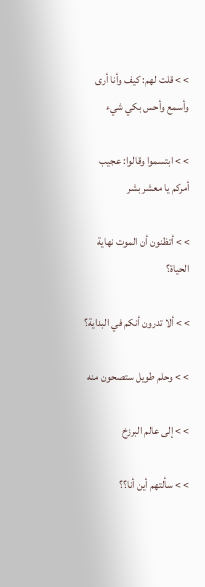> > قلت لهم: كيف وأنا أرى وأسمع وأحس بكي شيء

> > ابتسموا وقالوا: عجيب أمركم يا معشر بشر

> > أتظنون أن الموت نهاية الحياة؟

> > ألا تدرون أنكم في البداية؟

> > وحلم طويل ستصحون منه

> > إلى عالم البرزخ

> > سألتهم أين أنا؟؟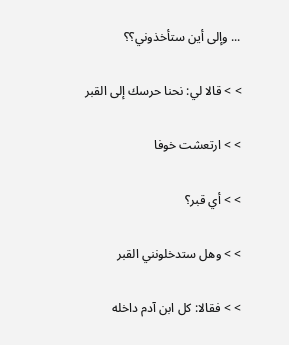... وإلى أين ستأخذوني؟؟

> > قالا لي: نحنا حرسك إلى القبر

> > ارتعشت خوفا

> > أي قبر؟

> > وهل ستدخلونني القبر

> > فقالا: كل ابن آدم داخله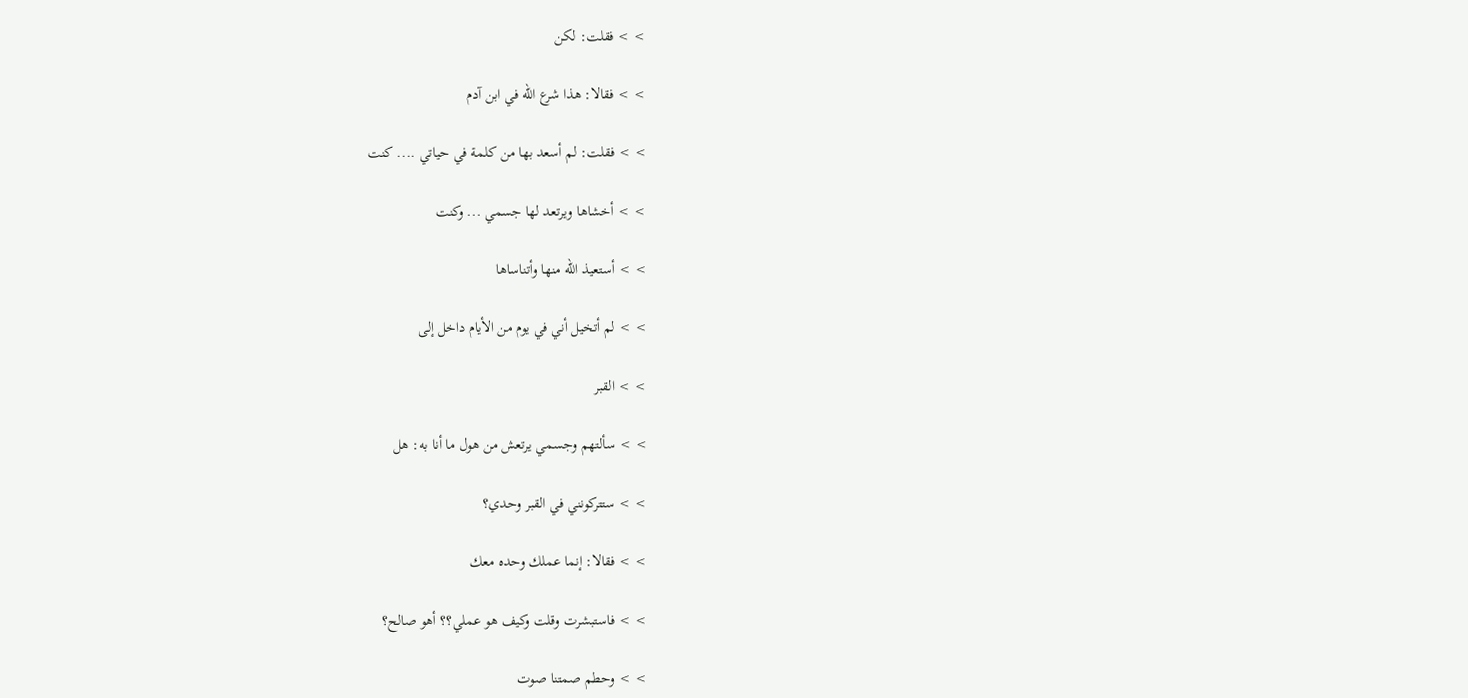> > فقلت: لكن

> > فقالا: هذا شرع الله في ابن آدم

> > فقلت: لم أسعد بها من كلمة في حياتي .... كنت

> > أخشاها ويرتعد لها جسمي ... وكنت

> > أستعيذ الله منها وأتناساها

> > لم أتخيل أني في يوم من الأيام داخل إلى

> > القبر

> > سألتهم وجسمي يرتعش من هول ما أنا به: هل

> > ستتركونني في القبر وحدي؟

> > فقالا: إنما عملك وحده معك

> > فاستبشرت وقلت وكيف هو عملي؟؟ أهو صالح؟

> > وحطم صمتنا صوت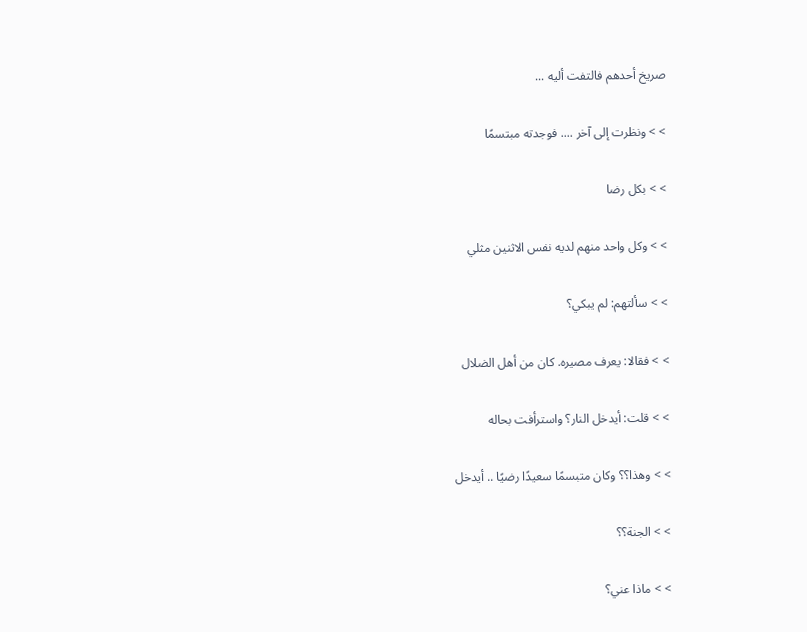صريخ أحدهم فالتفت أليه ...

> > ونظرت إلى آخر .... فوجدته مبتسمًا

> > بكل رضا

> > وكل واحد منهم لديه نفس الاثنين مثلي

> > سألتهم: لم يبكي؟

> > فقالا: يعرف مصيره. كان من أهل الضلال

> > قلت: أيدخل النار؟ واسترأفت بحاله

> > وهذا؟؟ وكان متبسمًا سعيدًا رضيًا .. أيدخل

> > الجنة؟؟

> > ماذا عني؟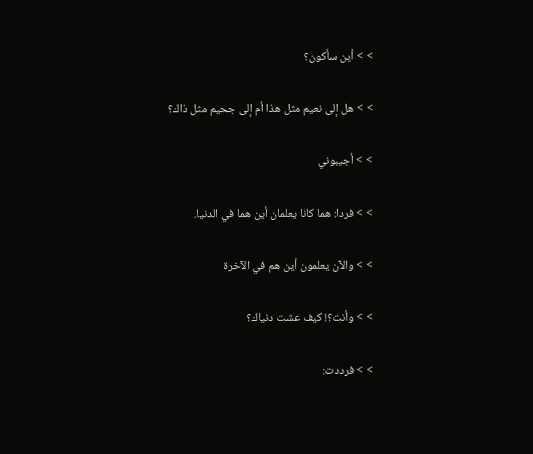> > أين سأكون؟

> > هل إلى نعيم مثل هذا أم إلى جحيم مثل ذاك؟

> > أجيبوني

> > فردا: هما كانا يعلمان أين هما في الدنيا.

> > والآن يعلمون أين هم في الآخرة

> > وأنت؟! كيف عشت دنياك؟

> > فرددت: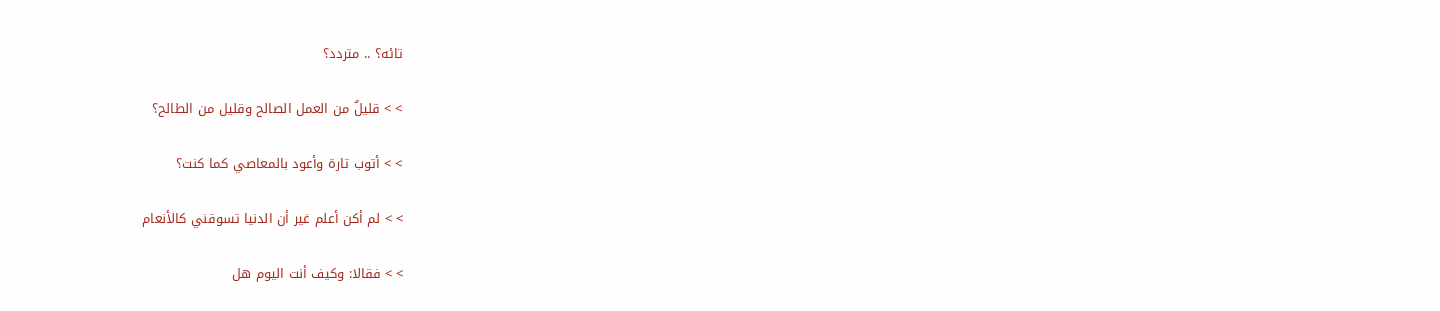تائه؟ .. متردد؟

> > قليلٌ من العمل الصالح وقليل من الطالح؟

> > أتوب تارة وأعود بالمعاصي كما كنت؟

> > لم أكن أعلم غير أن الدنيا تسوقني كالأنعام

> > فقالا: وكيف أنت اليوم هل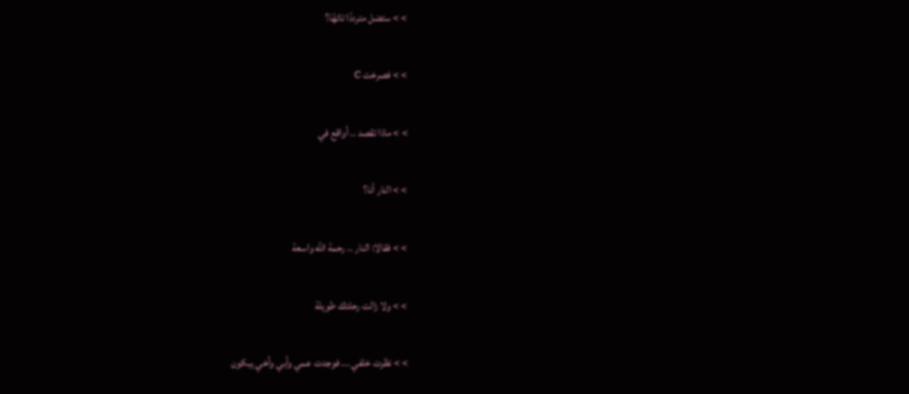> > ستضل مترددًا تائهًا؟

> > فصرخت c

> > ماذا تقصد .. أواقع في

> > النار أنا؟

> > فقالا: النار .. رحمة الله واسعة

> > ولا زالت رحلتك طويلة

> > نظرت خلفي ... فوجدت عمي وأبي وأخي يبكون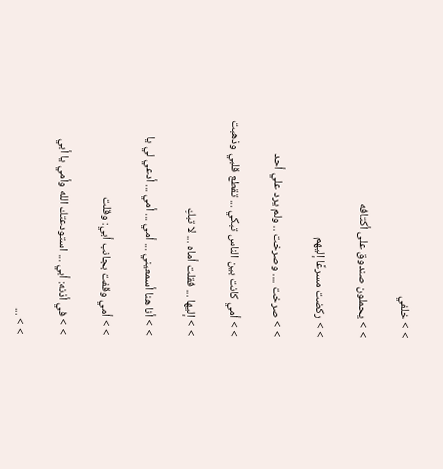> > خلفي

> > يحملون صندوق على أكتافه

> > ركضت مسرعًا إليهم

> > صرخت .... وصرخت .. ولم يرد علي أحد

> > أمي كانت بين الناس تبكي ... تقطع قلبي وذهبت

> > إليها ... فقلت أماه ... لا تبكِ

> > أنا هنا أسمعيني ... أمي ... أمي ... أدعي لي يا

> > أمي وقفت بجانب أبي: وقلت

> > في أذنه: أبي ... استودعتك الله وأمي يا أبي

> > ...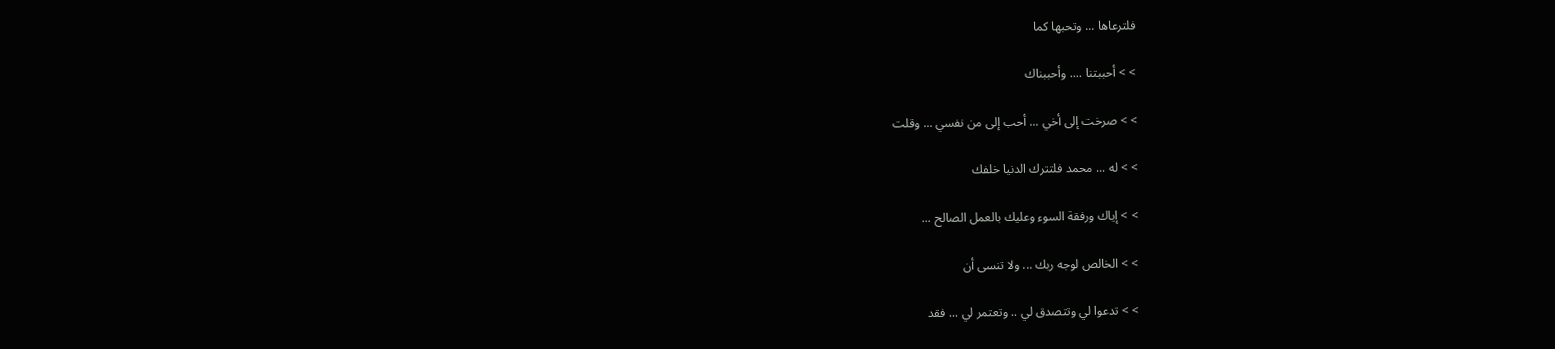فلترعاها ... وتحبها كما

> > أحببتنا .... وأحببناك

> > صرخت إلى أخي ... أحب إلى من نفسي ... وقلت

> > له ... محمد فلتترك الدنيا خلفك

> > إياك ورفقة السوء وعليك بالعمل الصالح ...

> > الخالص لوجه ربك ... ولا تنسى أن

> > تدعوا لي وتتصدق لي .. وتعتمر لي ... فقد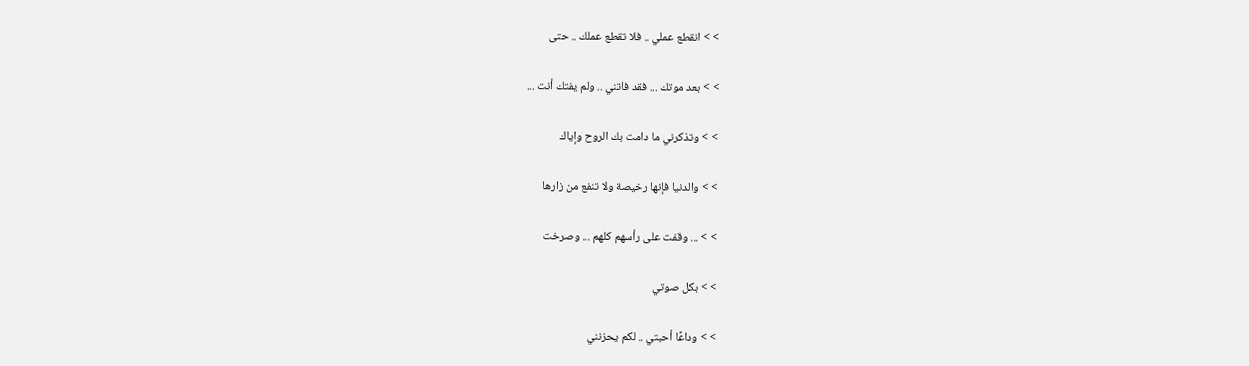> > انقطع عملي .. فلا تقطع عملك .. حتى

> > بعد موتك ... فقد فاتني .. ولم يفتك أنت ...

> > وتذكرني ما دامت بك الروح وإياك

> > والدنيا فإنها رخيصة ولا تنفع من زارها

> > ... وقفت على رأسهم كلهم ... وصرخت

> > بكل صوتي

> > وداعًا أحبتي .. لكم يحزنني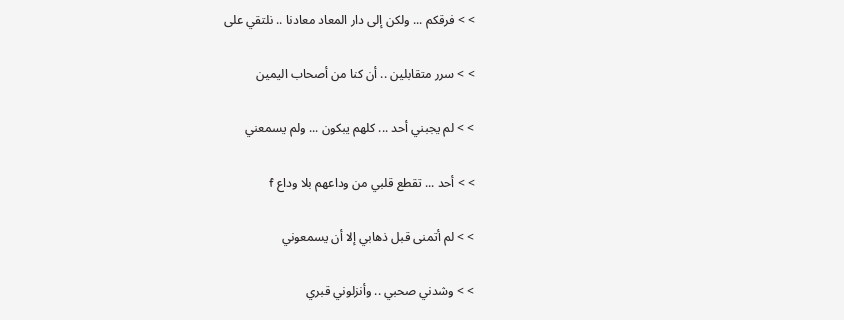> > فرقكم ... ولكن إلى دار المعاد معادنا .. نلتقي على

> > سرر متقابلين .. أن كنا من أصحاب اليمين

> > لم يجبني أحد ... كلهم يبكون ... ولم يسمعني

> > أحد ... تقطع قلبي من وداعهم بلا وداع f

> > لم أتمنى قبل ذهابي إلا أن يسمعوني

> > وشدني صحبي .. وأنزلوني قبري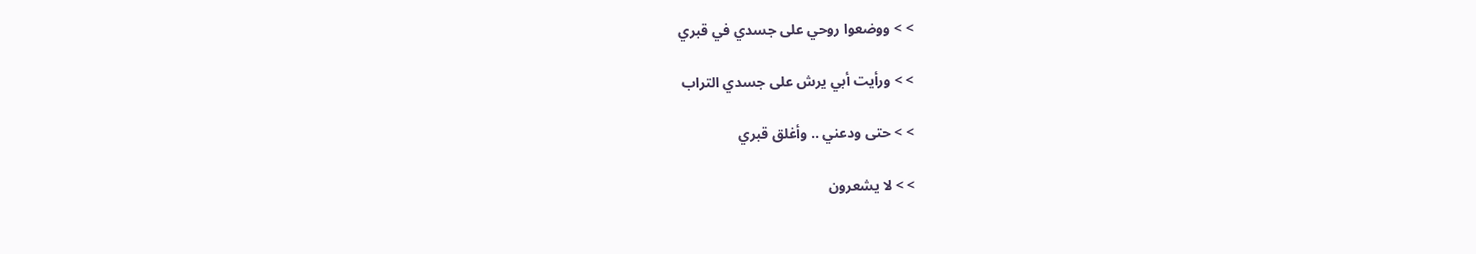> > ووضعوا روحي على جسدي في قبري

> > ورأيت أبي يرش على جسدي التراب

> > حتى ودعني .. وأغلق قبري

> > لا يشعرون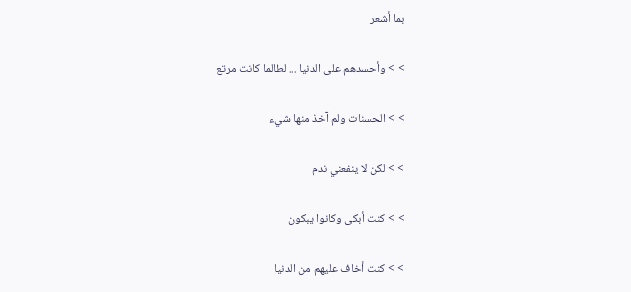بما أشعر

> > وأحسدهم على الدنيا ... لطالما كانت مرتع

> > الحسنات ولم آخذ منها شيء

> > لكن لا ينفعني ندم

> > كنت أبكى وكانوا يبكون

> > كنت أخاف عليهم من الدنيا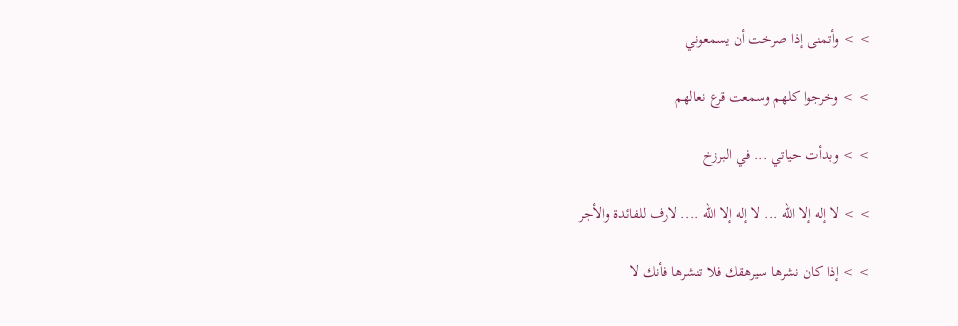> > وأتمنى إذا صرخت أن يسمعوني

> > وخرجوا كلهم وسمعت قرع نعالهم

> > وبدأت حياتي ... في البرزخ

> > لا إله إلا الله ... لا إله إلا الله .... لارف للفائدة والأجر

> > إذا كان نشرها سيرهقك فلا تنشرها فأنك لا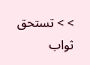> > تستحق ثواب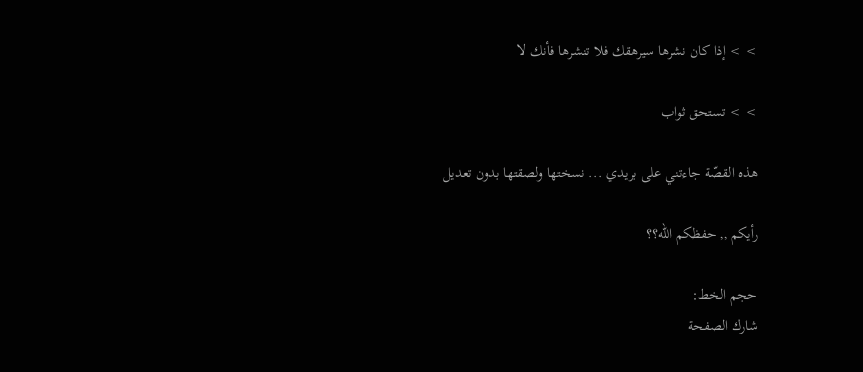> > إذا كان نشرها سيرهقك فلا تنشرها فأنك لا

> > تستحق ثواب

هذه القصّة جاءتني على بريدي ... نسختها ولصقتها بدون تعديل

رأيكم ,, حفظكم الله؟؟

حجم الخط:
شارك الصفحة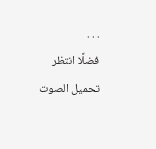. . .
فضلًا انتظر تحميل الصوت